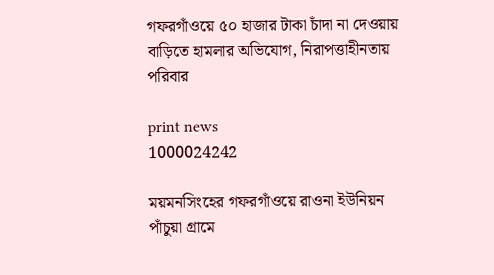গফরগাঁওয়ে ৫০ হাজার টাকা চাঁদা না দেওয়ায় বাড়িতে হামলার অভিযোগ, নিরাপত্তাহীনতায় পরিবার

print news
1000024242

ময়মনসিংহের গফরগাঁওয়ে রাওনা ইউনিয়ন পাঁচুয়া গ্রামে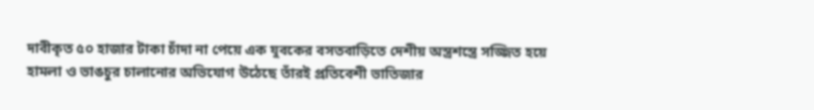দাবীকৃত ৫০ হাজার টাকা চাঁদা না পেয়ে এক যুবকের বসতবাড়িতে দেশীয় অস্ত্রশস্ত্রে সজ্জিত হয়ে হামলা ও ভাঙচুর চালানোর অভিযোগ উঠেছে তাঁরই প্রতিবেশী ভাতিজার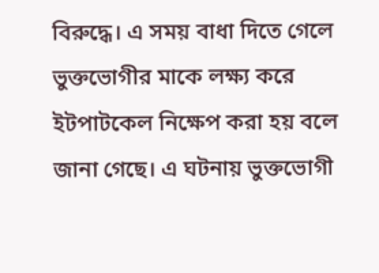বিরুদ্ধে। এ সময় বাধা দিতে গেলে ভুক্তভোগীর মাকে লক্ষ্য করে ইটপাটকেল নিক্ষেপ করা হয় বলে জানা গেছে। এ ঘটনায় ভুক্তভোগী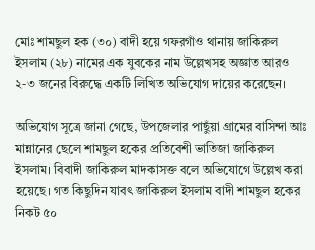মোঃ শামছুল হক (৩০) বাদী হয়ে গফরগাঁও থানায় জাকিরুল ইসলাম (২৮) নামের এক যুবকের নাম উল্লেখসহ অজ্ঞাত আরও ২-৩ জনের বিরুদ্ধে একটি লিখিত অভিযোগ দায়ের করেছেন।

অভিযোগ সূত্রে জানা গেছে, উপজেলার পাছুঁয়া গ্রামের বাসিন্দা আঃ মান্নানের ছেলে শামছুল হকের প্রতিবেশী ভাতিজা জাকিরুল ইসলাম। বিবাদী জাকিরুল মাদকাসক্ত বলে অভিযোগে উল্লেখ করা হয়েছে। গত কিছুদিন যাবৎ জাকিরুল ইসলাম বাদী শামছুল হকের নিকট ৫০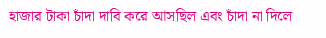হাজার টাকা চাঁদা দাবি করে আসছিল এবং চাঁদা না দিলে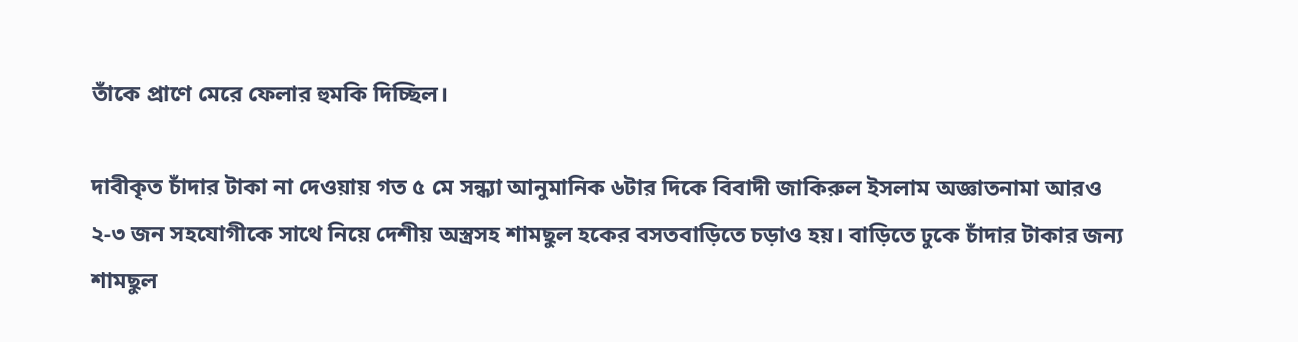তাঁকে প্রাণে মেরে ফেলার হুমকি দিচ্ছিল।

দাবীকৃত চাঁদার টাকা না দেওয়ায় গত ৫ মে সন্ধ্যা আনুমানিক ৬টার দিকে বিবাদী জাকিরুল ইসলাম অজ্ঞাতনামা আরও ২-৩ জন সহযোগীকে সাথে নিয়ে দেশীয় অস্ত্রসহ শামছুল হকের বসতবাড়িতে চড়াও হয়। বাড়িতে ঢুকে চাঁদার টাকার জন্য শামছুল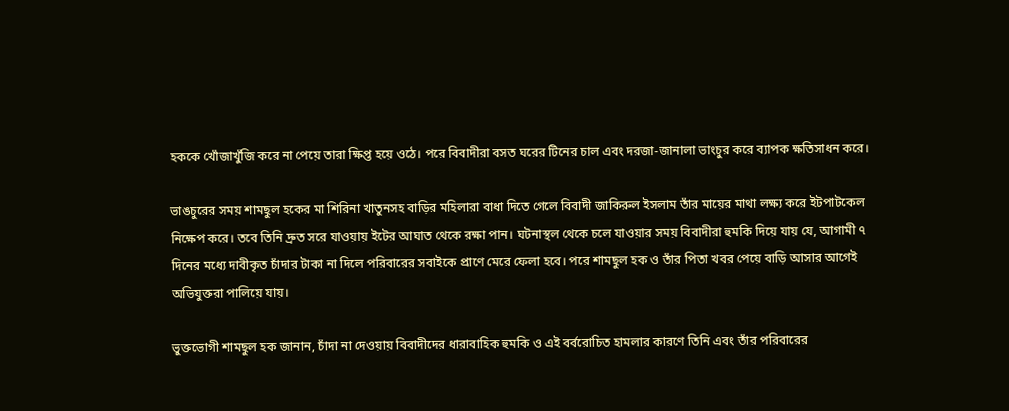হককে খোঁজাখুঁজি করে না পেয়ে তারা ক্ষিপ্ত হয়ে ওঠে। পরে বিবাদীরা বসত ঘরের টিনের চাল এবং দরজা-জানালা ভাংচুর করে ব্যাপক ক্ষতিসাধন করে।

ভাঙচুরের সময় শামছুল হকের মা শিরিনা খাতুনসহ বাড়ির মহিলারা বাধা দিতে গেলে বিবাদী জাকিরুল ইসলাম তাঁর মায়ের মাথা লক্ষ্য করে ইটপাটকেল নিক্ষেপ করে। তবে তিনি দ্রুত সরে যাওয়ায় ইটের আঘাত থেকে রক্ষা পান। ঘটনাস্থল থেকে চলে যাওয়ার সময় বিবাদীরা হুমকি দিয়ে যায় যে, আগামী ৭ দিনের মধ্যে দাবীকৃত চাঁদার টাকা না দিলে পরিবারের সবাইকে প্রাণে মেরে ফেলা হবে। পরে শামছুল হক ও তাঁর পিতা খবর পেয়ে বাড়ি আসার আগেই অভিযুক্তরা পালিয়ে যায়।

ভুক্তভোগী শামছুল হক জানান, চাঁদা না দেওয়ায় বিবাদীদের ধারাবাহিক হুমকি ও এই বর্বরোচিত হামলার কারণে তিনি এবং তাঁর পরিবারের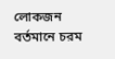লোকজন বর্তমানে চরম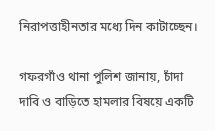নিরাপত্তাহীনতার মধ্যে দিন কাটাচ্ছেন।

গফরগাঁও থানা পুলিশ জানায়, চাঁদা দাবি ও বাড়িতে হামলার বিষয়ে একটি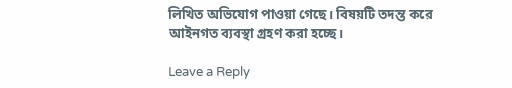লিখিত অভিযোগ পাওয়া গেছে। বিষয়টি তদন্ত করে আইনগত ব্যবস্থা গ্রহণ করা হচ্ছে।

Leave a Reply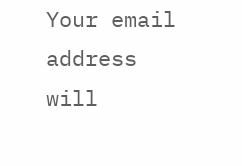Your email address will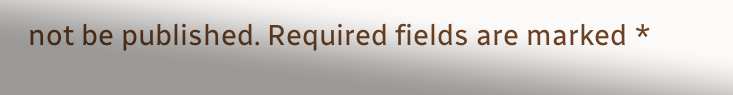not be published. Required fields are marked *